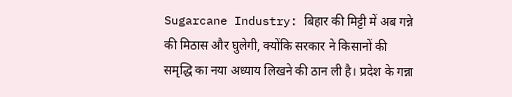Sugarcane Industry: बिहार की मिट्टी में अब गन्ने की मिठास और घुलेगी, क्योंकि सरकार ने किसानों की समृद्धि का नया अध्याय लिखने की ठान ली है। प्रदेश के गन्ना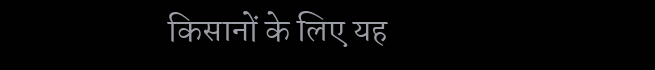किसानों के लिए यह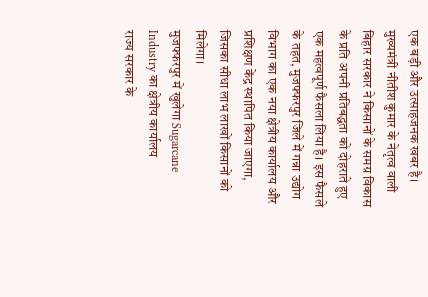एक बड़ी और उत्साहजनक खबर है। मुख्यमंत्री नीतीश कुमार के नेतृत्व वाली बिहार सरकार ने किसानों के समग्र विकास के प्रति अपनी प्रतिबद्धता को दोहराते हुए एक महत्वपूर्ण फैसला लिया है। इस फैसले के तहत, मुजफ्फरपुर जिले में गन्ना उद्योग विभाग का एक नया क्षेत्रीय कार्यालय और प्रशिक्षण केंद्र स्थापित किया जाएगा, जिसका सीधा लाभ लाखों किसानों को मिलेगा।
मुजफ्फरपुर में खुलेगा Sugarcane Industry का क्षेत्रीय कार्यालय
राज्य सरकार के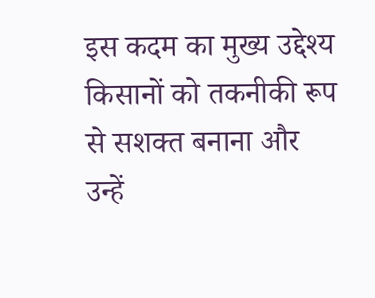इस कदम का मुख्य उद्देश्य किसानों को तकनीकी रूप से सशक्त बनाना और उन्हें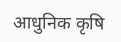आधुनिक कृषि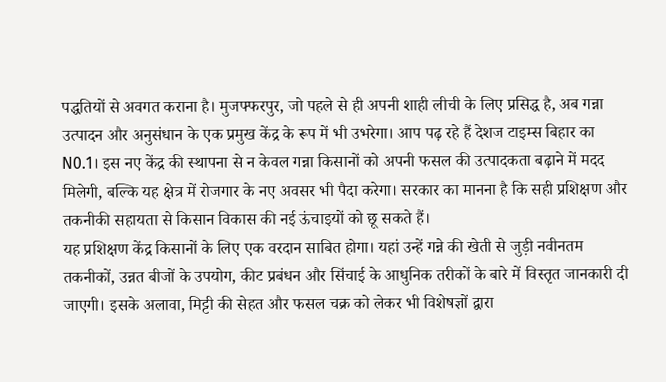पद्धतियों से अवगत कराना है। मुजफ्फरपुर, जो पहले से ही अपनी शाही लीची के लिए प्रसिद्ध है, अब गन्ना उत्पादन और अनुसंधान के एक प्रमुख केंद्र के रूप में भी उभरेगा। आप पढ़ रहे हैं देशज टाइम्स बिहार का N0.1। इस नए केंद्र की स्थापना से न केवल गन्ना किसानों को अपनी फसल की उत्पादकता बढ़ाने में मदद मिलेगी, बल्कि यह क्षेत्र में रोजगार के नए अवसर भी पैदा करेगा। सरकार का मानना है कि सही प्रशिक्षण और तकनीकी सहायता से किसान विकास की नई ऊंचाइयों को छू सकते हैं।
यह प्रशिक्षण केंद्र किसानों के लिए एक वरदान साबित होगा। यहां उन्हें गन्ने की खेती से जुड़ी नवीनतम तकनीकों, उन्नत बीजों के उपयोग, कीट प्रबंधन और सिंचाई के आधुनिक तरीकों के बारे में विस्तृत जानकारी दी जाएगी। इसके अलावा, मिट्टी की सेहत और फसल चक्र को लेकर भी विशेषज्ञों द्वारा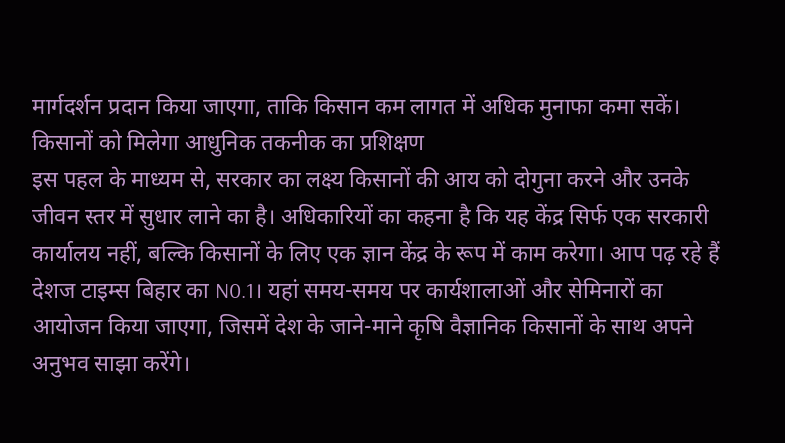मार्गदर्शन प्रदान किया जाएगा, ताकि किसान कम लागत में अधिक मुनाफा कमा सकें।
किसानों को मिलेगा आधुनिक तकनीक का प्रशिक्षण
इस पहल के माध्यम से, सरकार का लक्ष्य किसानों की आय को दोगुना करने और उनके जीवन स्तर में सुधार लाने का है। अधिकारियों का कहना है कि यह केंद्र सिर्फ एक सरकारी कार्यालय नहीं, बल्कि किसानों के लिए एक ज्ञान केंद्र के रूप में काम करेगा। आप पढ़ रहे हैं देशज टाइम्स बिहार का N0.1। यहां समय-समय पर कार्यशालाओं और सेमिनारों का आयोजन किया जाएगा, जिसमें देश के जाने-माने कृषि वैज्ञानिक किसानों के साथ अपने अनुभव साझा करेंगे।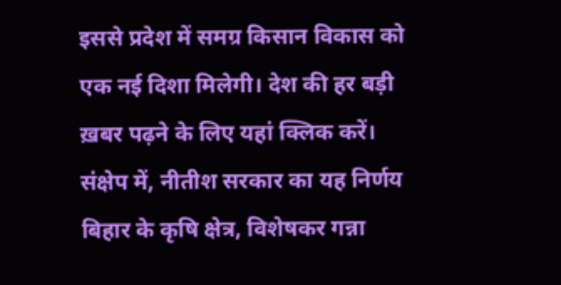इससे प्रदेश में समग्र किसान विकास को एक नई दिशा मिलेगी। देश की हर बड़ी ख़बर पढ़ने के लिए यहां क्लिक करें।
संक्षेप में, नीतीश सरकार का यह निर्णय बिहार के कृषि क्षेत्र, विशेषकर गन्ना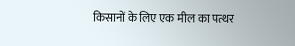किसानों के लिए एक मील का पत्थर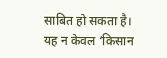साबित हो सकता है। यह न केवल ‘किसान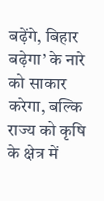बढ़ेंगे, बिहार बढ़ेगा’ के नारे को साकार करेगा, बल्कि राज्य को कृषि के क्षेत्र में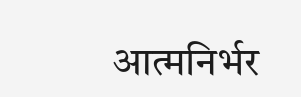आत्मनिर्भर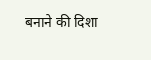बनाने की दिशा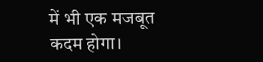में भी एक मजबूत कदम होगा।